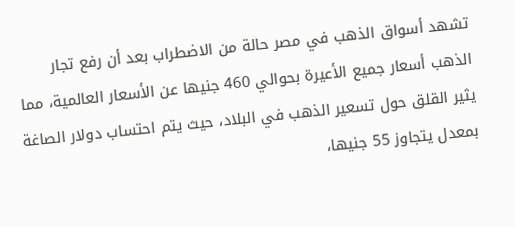تشهد أسواق الذهب في مصر حالة من الاضطراب بعد أن رفع تجار الذهب أسعار جميع الأعيرة بحوالي 460 جنيها عن الأسعار العالمية، مما يثير القلق حول تسعير الذهب في البلاد، حيث يتم احتساب دولار الصاغة بمعدل يتجاوز 55 جنيها،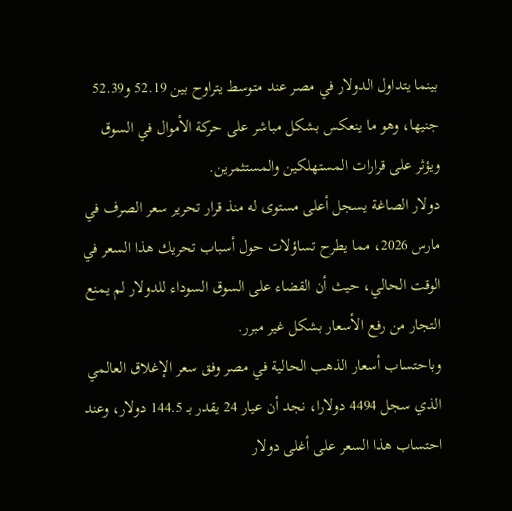بينما يتداول الدولار في مصر عند متوسط يتراوح بين 52.19 و52.39 جنيها، وهو ما ينعكس بشكل مباشر على حركة الأموال في السوق ويؤثر على قرارات المستهلكين والمستثمرين.
دولار الصاغة يسجل أعلى مستوى له منذ قرار تحرير سعر الصرف في مارس 2026، مما يطرح تساؤلات حول أسباب تحريك هذا السعر في الوقت الحالي، حيث أن القضاء على السوق السوداء للدولار لم يمنع التجار من رفع الأسعار بشكل غير مبرر.
وباحتساب أسعار الذهب الحالية في مصر وفق سعر الإغلاق العالمي الذي سجل 4494 دولارا، نجد أن عيار 24 يقدر بـ 144.5 دولار، وعند احتساب هذا السعر على أغلى دولار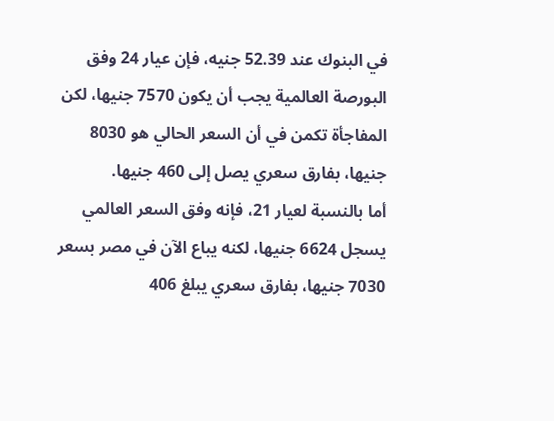في البنوك عند 52.39 جنيه، فإن عيار 24 وفق البورصة العالمية يجب أن يكون 7570 جنيها، لكن المفاجأة تكمن في أن السعر الحالي هو 8030 جنيها، بفارق سعري يصل إلى 460 جنيها.
أما بالنسبة لعيار 21، فإنه وفق السعر العالمي يسجل 6624 جنيها، لكنه يباع الآن في مصر بسعر 7030 جنيها، بفارق سعري يبلغ 406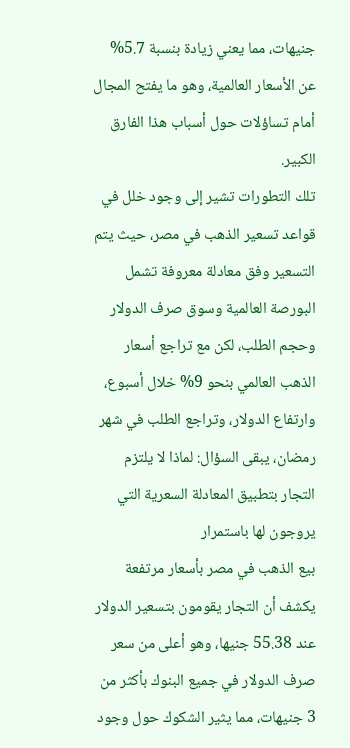جنيهات، مما يعني زيادة بنسبة 5.7% عن الأسعار العالمية، وهو ما يفتح المجال أمام تساؤلات حول أسباب هذا الفارق الكبير.
تلك التطورات تشير إلى وجود خلل في قواعد تسعير الذهب في مصر، حيث يتم التسعير وفق معادلة معروفة تشمل البورصة العالمية وسوق صرف الدولار وحجم الطلب، لكن مع تراجع أسعار الذهب العالمي بنحو 9% خلال أسبوع، وارتفاع الدولار، وتراجع الطلب في شهر رمضان، يبقى السؤال: لماذا لا يلتزم التجار بتطبيق المعادلة السعرية التي يروجون لها باستمرار
بيع الذهب في مصر بأسعار مرتفعة يكشف أن التجار يقومون بتسعير الدولار عند 55.38 جنيها، وهو أعلى من سعر صرف الدولار في جميع البنوك بأكثر من 3 جنيهات، مما يثير الشكوك حول وجود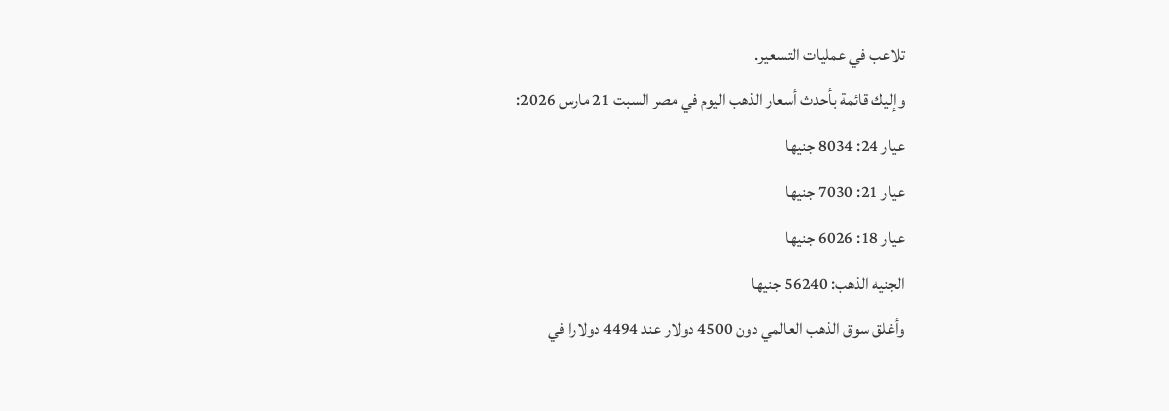تلاعب في عمليات التسعير.
وإليك قائمة بأحدث أسعار الذهب اليوم في مصر السبت 21 مارس 2026:
عيار 24: 8034 جنيها
عيار 21: 7030 جنيها
عيار 18: 6026 جنيها
الجنيه الذهب: 56240 جنيها
وأغلق سوق الذهب العالمي دون 4500 دولار عند 4494 دولارا في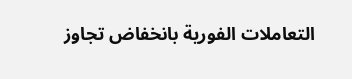التعاملات الفورية بانخفاض تجاوز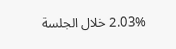2.03% خلال الجلسة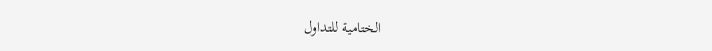الختامية للتداول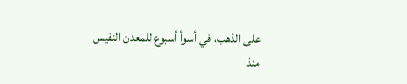على الذهب، في أسوأ أسبوع للمعدن النفيس منذ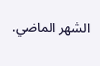الشهر الماضي.